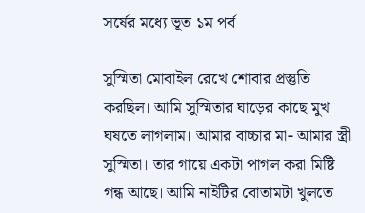সর্ষের মধ্যে ভূত ১ম পর্ব

সুস্মিতা মোবাইল রেখে শোবার প্রস্তুতি করছিল। আমি সুস্মিতার ঘাড়ের কাছে মুখ ঘষতে লাগলাম। আমার বাচ্চার মা- আমার স্ত্রী সুস্মিতা। তার গায়ে একটা পাগল করা মিষ্টি গন্ধ আছে। আমি নাইটির বোতামটা খুলতে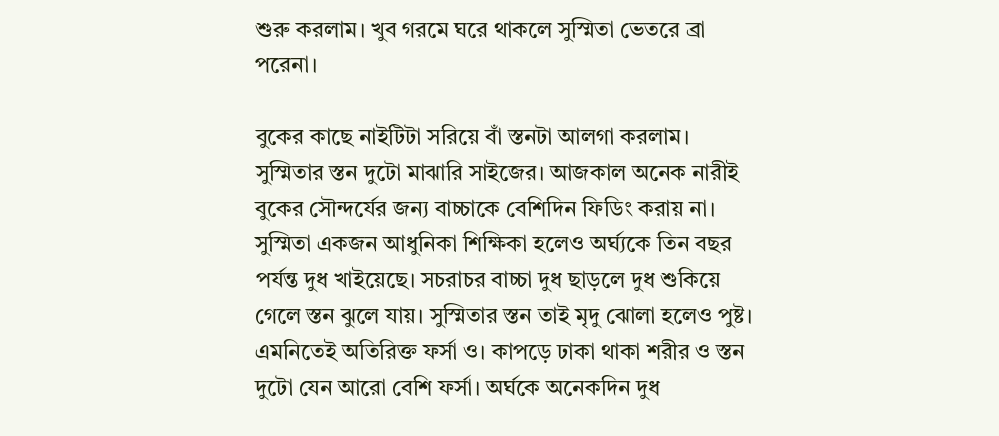শুরু করলাম। খুব গরমে ঘরে থাকলে সুস্মিতা ভেতরে ব্রা পরেনা।

বুকের কাছে নাইটিটা সরিয়ে বাঁ স্তনটা আলগা করলাম। সুস্মিতার স্তন দুটো মাঝারি সাইজের। আজকাল অনেক নারীই বুকের সৌন্দর্যের জন্য বাচ্চাকে বেশিদিন ফিডিং করায় না। সুস্মিতা একজন আধুনিকা শিক্ষিকা হলেও অর্ঘ্যকে তিন বছর পর্যন্ত দুধ খাইয়েছে। সচরাচর বাচ্চা দুধ ছাড়লে দুধ শুকিয়ে গেলে স্তন ঝুলে যায়। সুস্মিতার স্তন তাই মৃদু ঝোলা হলেও পুষ্ট। এমনিতেই অতিরিক্ত ফর্সা ও। কাপড়ে ঢাকা থাকা শরীর ও স্তন দুটো যেন আরো বেশি ফর্সা। অর্ঘকে অনেকদিন দুধ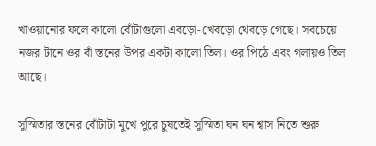খাওয়ানোর ফলে কালো বোঁটাগুলো এবড়ো-খেবড়ো থেবড়ে গেছে। সবচেয়ে নজর টানে ওর বাঁ স্তনের উপর একটা কালো তিল। ওর পিঠে এবং গলায়ও তিল আছে।

সুস্মিতার স্তনের বোঁটাটা মুখে পুরে চুষতেই সুস্মিতা ঘন ঘন শ্বাস নিতে শুরু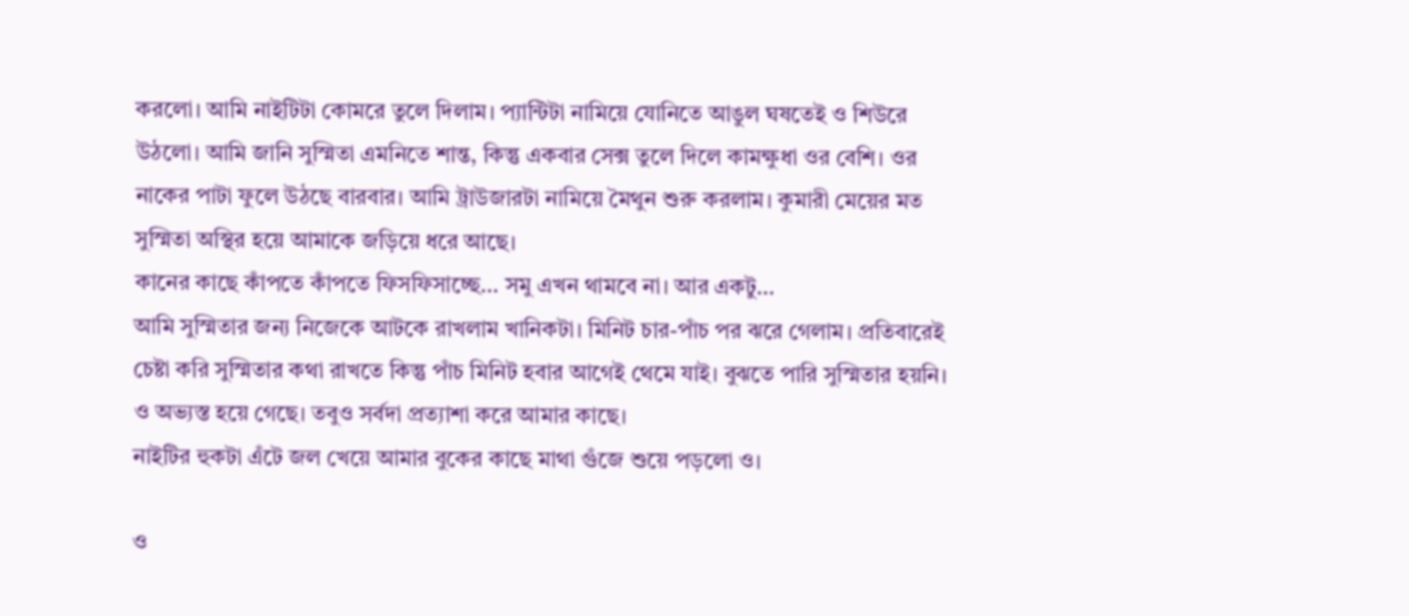করলো। আমি নাইটিটা কোমরে তুলে দিলাম। প্যান্টিটা নামিয়ে যোনিতে আঙুল ঘষতেই ও শিউরে উঠলো। আমি জানি সুস্মিতা এমনিতে শান্ত, কিন্তু একবার সেক্স তুলে দিলে কামক্ষুধা ওর বেশি। ওর নাকের পাটা ফুলে উঠছে বারবার। আমি ট্রাউজারটা নামিয়ে মৈথুন শুরু করলাম। কুমারী মেয়ের মত সুস্মিতা অস্থির হয়ে আমাকে জড়িয়ে ধরে আছে।
কানের কাছে কাঁপতে কাঁপতে ফিসফিসাচ্ছে… সমু এখন থামবে না। আর একটু…
আমি সুস্মিতার জন্য নিজেকে আটকে রাখলাম খানিকটা। মিনিট চার-পাঁচ পর ঝরে গেলাম। প্রতিবারেই চেষ্টা করি সুস্মিতার কথা রাখতে কিন্তু পাঁচ মিনিট হবার আগেই থেমে যাই। বুঝতে পারি সুস্মিতার হয়নি। ও অভ্যস্ত হয়ে গেছে। তবুও সর্বদা প্রত্যাশা করে আমার কাছে।
নাইটির হুকটা এঁটে জল খেয়ে আমার বুকের কাছে মাথা গুঁজে শুয়ে পড়লো ও।

ও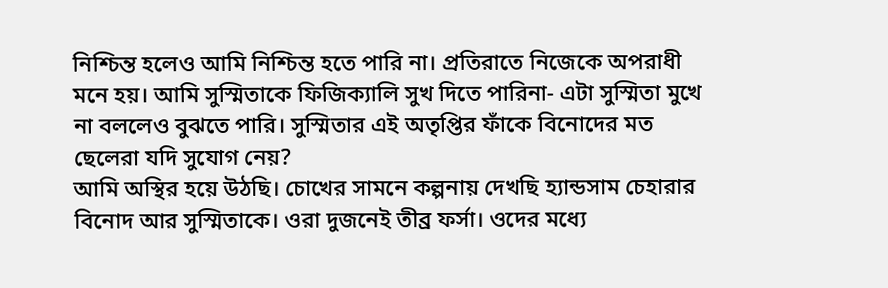নিশ্চিন্ত হলেও আমি নিশ্চিন্ত হতে পারি না। প্রতিরাতে নিজেকে অপরাধী মনে হয়। আমি সুস্মিতাকে ফিজিক্যালি সুখ দিতে পারিনা- এটা সুস্মিতা মুখে না বললেও বুঝতে পারি। সুস্মিতার এই অতৃপ্তির ফাঁকে বিনোদের মত ছেলেরা যদি সুযোগ নেয়?
আমি অস্থির হয়ে উঠছি। চোখের সামনে কল্পনায় দেখছি হ্যান্ডসাম চেহারার বিনোদ আর সুস্মিতাকে। ওরা দুজনেই তীব্র ফর্সা। ওদের মধ্যে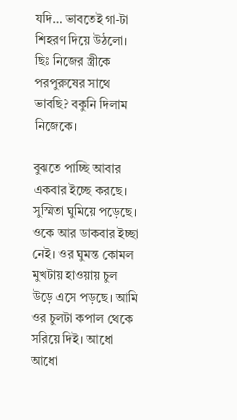যদি… ভাবতেই গা-টা শিহরণ দিয়ে উঠলো। ছিঃ নিজের স্ত্রীকে পরপুরুষের সাথে ভাবছি? বকুনি দিলাম নিজেকে।

বুঝতে পাচ্ছি আবার একবার ইচ্ছে করছে। সুস্মিতা ঘুমিয়ে পড়েছে। ওকে আর ডাকবার ইচ্ছা নেই। ওর ঘুমন্ত কোমল মুখটায় হাওয়ায় চুল উড়ে এসে পড়ছে। আমি ওর চুলটা কপাল থেকে সরিয়ে দিই। আধো আধো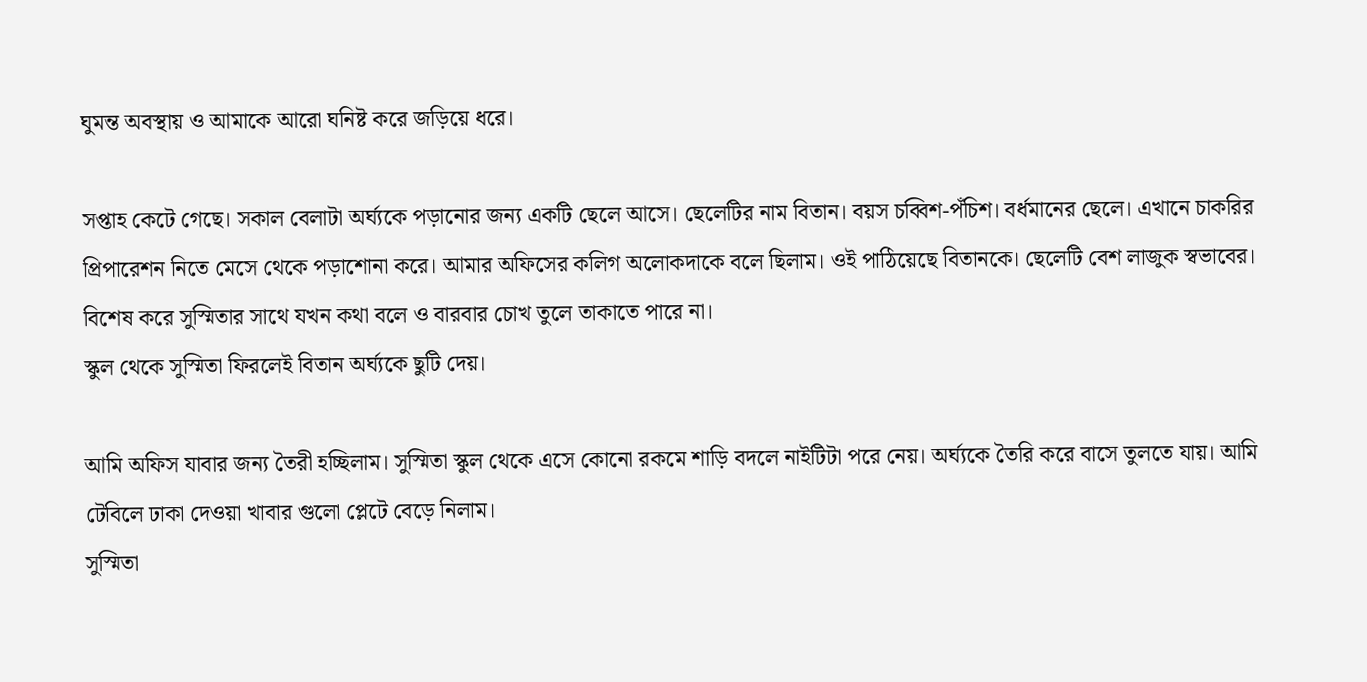ঘুমন্ত অবস্থায় ও আমাকে আরো ঘনিষ্ট করে জড়িয়ে ধরে।

সপ্তাহ কেটে গেছে। সকাল বেলাটা অর্ঘ্যকে পড়ানোর জন্য একটি ছেলে আসে। ছেলেটির নাম বিতান। বয়স চব্বিশ-পঁচিশ। বর্ধমানের ছেলে। এখানে চাকরির প্রিপারেশন নিতে মেসে থেকে পড়াশোনা করে। আমার অফিসের কলিগ অলোকদাকে বলে ছিলাম। ওই পাঠিয়েছে বিতানকে। ছেলেটি বেশ লাজুক স্বভাবের। বিশেষ করে সুস্মিতার সাথে যখন কথা বলে ও বারবার চোখ তুলে তাকাতে পারে না।
স্কুল থেকে সুস্মিতা ফিরলেই বিতান অর্ঘ্যকে ছুটি দেয়।

আমি অফিস যাবার জন্য তৈরী হচ্ছিলাম। সুস্মিতা স্কুল থেকে এসে কোনো রকমে শাড়ি বদলে নাইটিটা পরে নেয়। অর্ঘ্যকে তৈরি করে বাসে তুলতে যায়। আমি টেবিলে ঢাকা দেওয়া খাবার গুলো প্লেটে বেড়ে নিলাম।
সুস্মিতা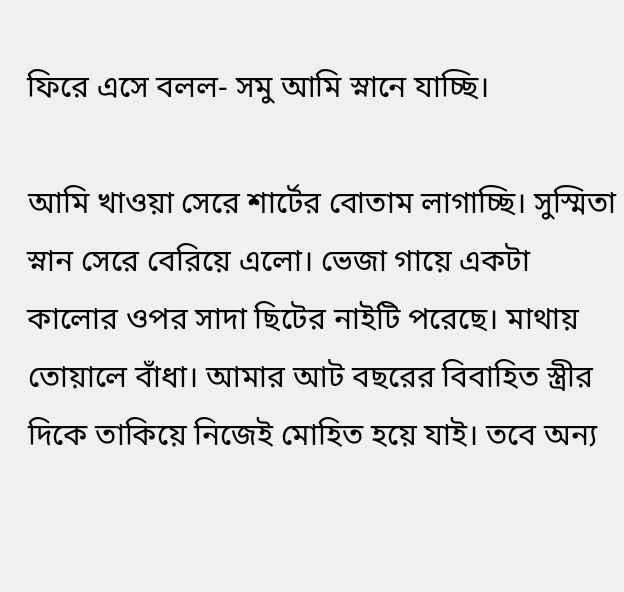ফিরে এসে বলল- সমু আমি স্নানে যাচ্ছি।

আমি খাওয়া সেরে শার্টের বোতাম লাগাচ্ছি। সুস্মিতা স্নান সেরে বেরিয়ে এলো। ভেজা গায়ে একটা কালোর ওপর সাদা ছিটের নাইটি পরেছে। মাথায় তোয়ালে বাঁধা। আমার আট বছরের বিবাহিত স্ত্রীর দিকে তাকিয়ে নিজেই মোহিত হয়ে যাই। তবে অন্য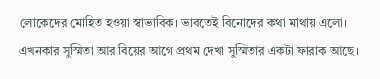লোকেদের মোহিত হওয়া স্বাভাবিক। ভাবতেই বিনোদের কথা মাথায় এলো। এখনকার সুস্মিতা আর বিয়ের আগে প্রথম দেখা সুস্মিতার একটা ফারাক আছে।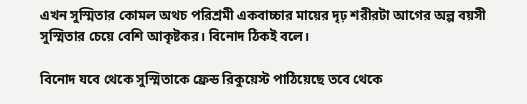এখন সুস্মিতার কোমল অথচ পরিশ্রমী একবাচ্চার মায়ের দৃঢ় শরীরটা আগের অল্প বয়সী সুস্মিতার চেয়ে বেশি আকৃষ্টকর। বিনোদ ঠিকই বলে।

বিনোদ যবে থেকে সুস্মিতাকে ফ্রেন্ড রিকুয়েস্ট পাঠিয়েছে তবে থেকে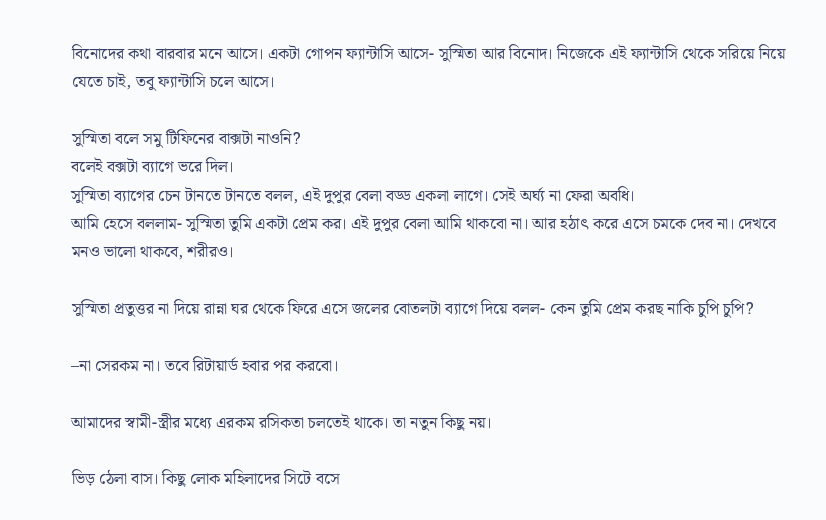বিনোদের কথা বারবার মনে আসে। একটা গোপন ফ্যান্টাসি আসে- সুস্মিতা আর বিনোদ। নিজেকে এই ফ্যান্টাসি থেকে সরিয়ে নিয়ে যেতে চাই, তবু ফ্যান্টাসি চলে আসে।

সুস্মিতা বলে সমু টিফিনের বাক্সটা নাওনি?
বলেই বক্সটা ব্যাগে ভরে দিল।
সুস্মিতা ব্যাগের চেন টানতে টানতে বলল, এই দুপুর বেলা বড্ড একলা লাগে। সেই অর্ঘ্য না ফেরা অবধি।
আমি হেসে বললাম- সুস্মিতা তুমি একটা প্রেম কর। এই দুপুর বেলা আমি থাকবো না। আর হঠাৎ করে এসে চমকে দেব না। দেখবে মনও ভালো থাকবে, শরীরও।

সুস্মিতা প্রতুত্তর না দিয়ে রান্না ঘর থেকে ফিরে এসে জলের বোতলটা ব্যাগে দিয়ে বলল- কেন তুমি প্রেম করছ নাকি চুপি চুপি?

–না সেরকম না। তবে রিটায়ার্ড হবার পর করবো।

আমাদের স্বামী-স্ত্রীর মধ্যে এরকম রসিকতা চলতেই থাকে। তা নতুন কিছু নয়।

ভিড় ঠেলা বাস। কিছু লোক মহিলাদের সিটে বসে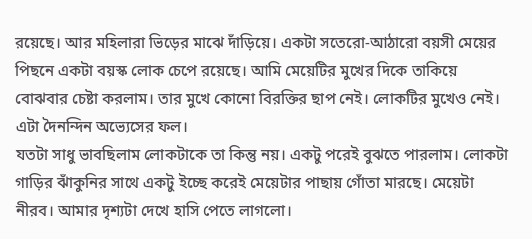রয়েছে। আর মহিলারা ভিড়ের মাঝে দাঁড়িয়ে। একটা সতেরো-আঠারো বয়সী মেয়ের পিছনে একটা বয়স্ক লোক চেপে রয়েছে। আমি মেয়েটির মুখের দিকে তাকিয়ে বোঝবার চেষ্টা করলাম। তার মুখে কোনো বিরক্তির ছাপ নেই। লোকটির মুখেও নেই। এটা দৈনন্দিন অভ্যেসের ফল।
যতটা সাধু ভাবছিলাম লোকটাকে তা কিন্তু নয়। একটু পরেই বুঝতে পারলাম। লোকটা গাড়ির ঝাঁকুনির সাথে একটু ইচ্ছে করেই মেয়েটার পাছায় গোঁতা মারছে। মেয়েটা নীরব। আমার দৃশ্যটা দেখে হাসি পেতে লাগলো।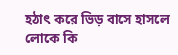হঠাৎ করে ভিড় বাসে হাসলে লোকে কি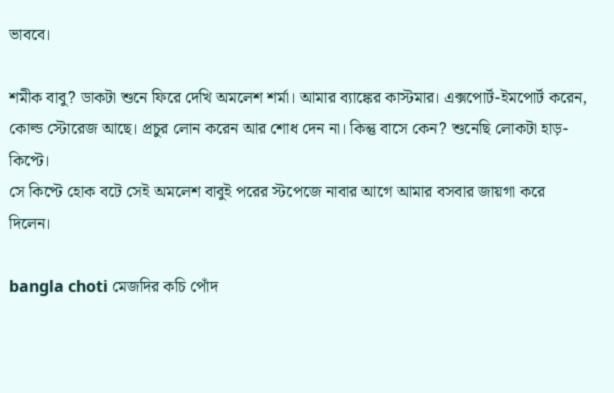ভাববে।

শমীক বাবু? ডাকটা শুনে ফিরে দেখি অমলেশ শর্মা। আমার ব্যাঙ্কের কাস্টমার। এক্সপোর্ট-ইমপোর্ট করেন, কোল্ড স্টোরেজ আছে। প্রচুর লোন করেন আর শোধ দেন না। কিন্তু বাসে কেন? শুনেছি লোকটা হাড়-কিপ্টে।
সে কিপ্টে হোক বটে সেই অমলেশ বাবুই পরের স্টপেজে নাবার আগে আমার বসবার জায়গা করে দিলেন।

bangla choti মেজদির কচি পোঁদ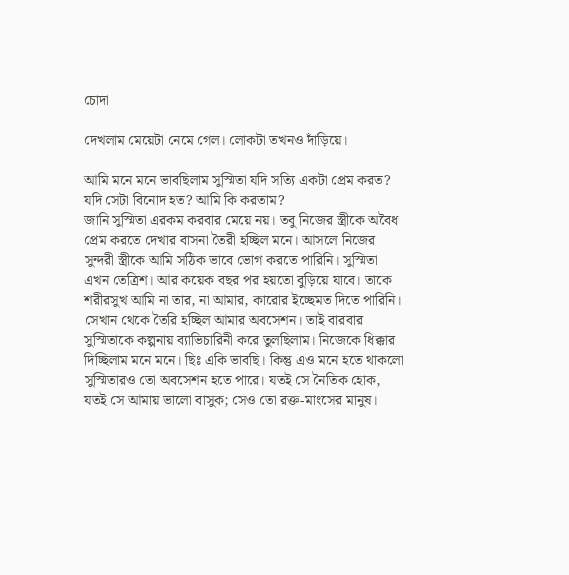চোদা

দেখলাম মেয়েটা নেমে গেল। লোকটা তখনও দাঁড়িয়ে।

আমি মনে মনে ভাবছিলাম সুস্মিতা যদি সত্যি একটা প্রেম করত? যদি সেটা বিনোদ হত? আমি কি করতাম?
জানি সুস্মিতা এরকম করবার মেয়ে নয়। তবু নিজের স্ত্রীকে অবৈধ প্রেম করতে দেখার বাসনা তৈরী হচ্ছিল মনে। আসলে নিজের সুন্দরী স্ত্রীকে আমি সঠিক ভাবে ভোগ করতে পারিনি। সুস্মিতা এখন তেত্রিশ। আর কয়েক বছর পর হয়তো বুড়িয়ে যাবে। তাকে শরীরসুখ আমি না তার, না আমার, কারোর ইচ্ছেমত দিতে পারিনি। সেখান থেকে তৈরি হচ্ছিল আমার অবসেশন। তাই বারবার সুস্মিতাকে কল্পনায় ব্যাভিচারিনী করে তুলছিলাম। নিজেকে ধিক্কার দিচ্ছিলাম মনে মনে। ছিঃ একি ভাবছি। কিন্তু এও মনে হতে থাকলো সুস্মিতারও তো অবসেশন হতে পারে। যতই সে নৈতিক হোক, যতই সে আমায় ভালো বাসুক; সেও তো রক্ত-মাংসের মানুষ।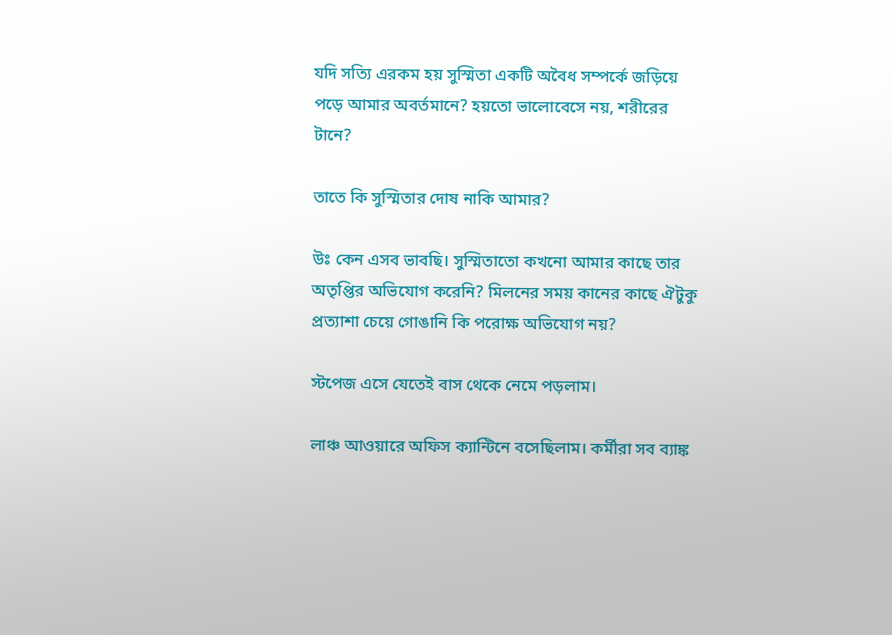যদি সত্যি এরকম হয় সুস্মিতা একটি অবৈধ সম্পর্কে জড়িয়ে পড়ে আমার অবর্তমানে? হয়তো ভালোবেসে নয়, শরীরের টানে?

তাতে কি সুস্মিতার দোষ নাকি আমার?

উঃ কেন এসব ভাবছি। সুস্মিতাতো কখনো আমার কাছে তার অতৃপ্তির অভিযোগ করেনি? মিলনের সময় কানের কাছে ঐটুকু প্রত্যাশা চেয়ে গোঙানি কি পরোক্ষ অভিযোগ নয়?

স্টপেজ এসে যেতেই বাস থেকে নেমে পড়লাম।

লাঞ্চ আওয়ারে অফিস ক্যান্টিনে বসেছিলাম। কর্মীরা সব ব্যাঙ্ক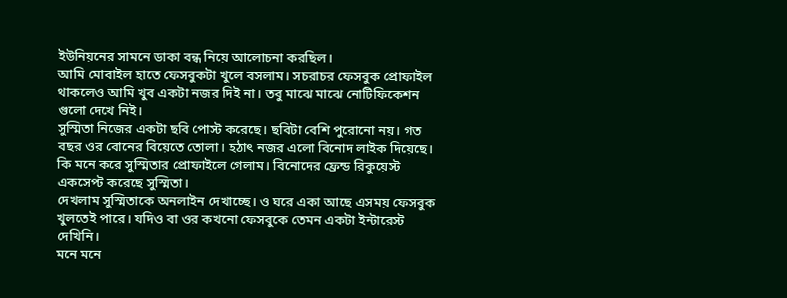ইউনিয়নের সামনে ডাকা বন্ধ নিয়ে আলোচনা করছিল।
আমি মোবাইল হাতে ফেসবুকটা খুলে বসলাম। সচরাচর ফেসবুক প্রোফাইল থাকলেও আমি খুব একটা নজর দিই না। তবু মাঝে মাঝে নোটিফিকেশন গুলো দেখে নিই।
সুস্মিতা নিজের একটা ছবি পোস্ট করেছে। ছবিটা বেশি পুরোনো নয়। গত বছর ওর বোনের বিয়েতে তোলা। হঠাৎ নজর এলো বিনোদ লাইক দিয়েছে।
কি মনে করে সুস্মিতার প্রোফাইলে গেলাম। বিনোদের ফ্রেন্ড রিকুয়েস্ট একসেপ্ট করেছে সুস্মিতা।
দেখলাম সুস্মিতাকে অনলাইন দেখাচ্ছে। ও ঘরে একা আছে এসময় ফেসবুক খুলতেই পারে। যদিও বা ওর কখনো ফেসবুকে তেমন একটা ইন্টারেস্ট দেখিনি।
মনে মনে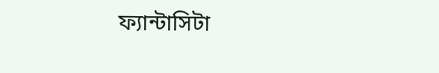ফ্যান্টাসিটা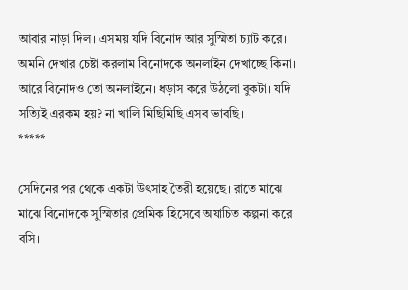আবার নাড়া দিল। এসময় যদি বিনোদ আর সুস্মিতা চ্যাট করে। অমনি দেখার চেষ্টা করলাম বিনোদকে অনলাইন দেখাচ্ছে কিনা।
আরে বিনোদও তো অনলাইনে। ধড়াস করে উঠলো বুকটা। যদি সত্যিই এরকম হয়? না খালি মিছিমিছি এসব ভাবছি।
*****

সেদিনের পর থেকে একটা উৎসাহ তৈরী হয়েছে। রাতে মাঝে মাঝে বিনোদকে সুস্মিতার প্রেমিক হিসেবে অযাচিত কল্পনা করে বসি।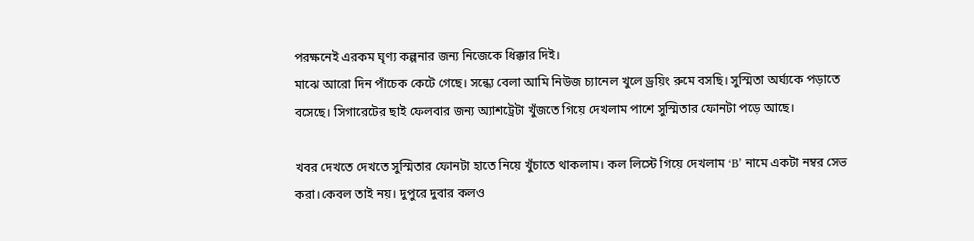পরক্ষনেই এরকম ঘৃণ্য কল্পনার জন্য নিজেকে ধিক্কার দিই।
মাঝে আরো দিন পাঁচেক কেটে গেছে। সন্ধ্যে বেলা আমি নিউজ চ্যানেল খুলে ড্রয়িং রুমে বসছি। সুস্মিতা অর্ঘ্যকে পড়াতে বসেছে। সিগারেটের ছাই ফেলবার জন্য অ্যাশট্রেটা খুঁজতে গিয়ে দেখলাম পাশে সুস্মিতার ফোনটা পড়ে আছে।

খবর দেখতে দেখতে সুস্মিতার ফোনটা হাতে নিয়ে খুঁচাতে থাকলাম। কল লিস্টে গিয়ে দেখলাম ‘B’ নামে একটা নম্বর সেভ করা।কেবল তাই নয়। দুপুরে দুবার কলও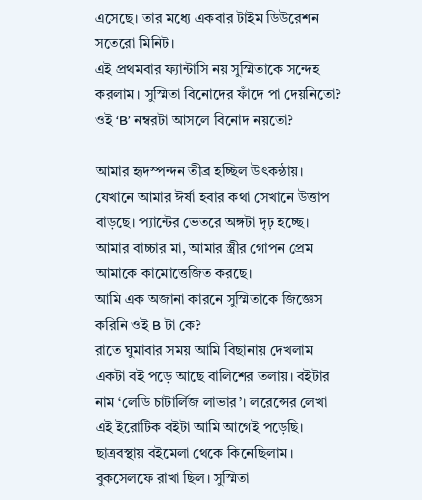এসেছে। তার মধ্যে একবার টাইম ডিউরেশন সতেরো মিনিট।
এই প্রথমবার ফ্যান্টাসি নয় সুস্মিতাকে সন্দেহ করলাম। সুস্মিতা বিনোদের ফাঁদে পা দেয়নিতো? ওই ‘B’ নম্বরটা আসলে বিনোদ নয়তো?

আমার হৃদস্পন্দন তীব্র হচ্ছিল উৎকন্ঠায়। যেখানে আমার ঈর্ষা হবার কথা সেখানে উত্তাপ বাড়ছে। প্যান্টের ভেতরে অঙ্গটা দৃঢ় হচ্ছে। আমার বাচ্চার মা, আমার স্ত্রীর গোপন প্রেম আমাকে কামোত্তেজিত করছে।
আমি এক অজানা কারনে সুস্মিতাকে জিজ্ঞেস করিনি ওই B টা কে?
রাতে ঘুমাবার সময় আমি বিছানায় দেখলাম একটা বই পড়ে আছে বালিশের তলায়। বইটার নাম ‘লেডি চাটার্লিজ লাভার’। লরেন্সের লেখা এই ইরোটিক বইটা আমি আগেই পড়েছি। ছাত্রবস্থায় বইমেলা থেকে কিনেছিলাম। বুকসেলফে রাখা ছিল। সুস্মিতা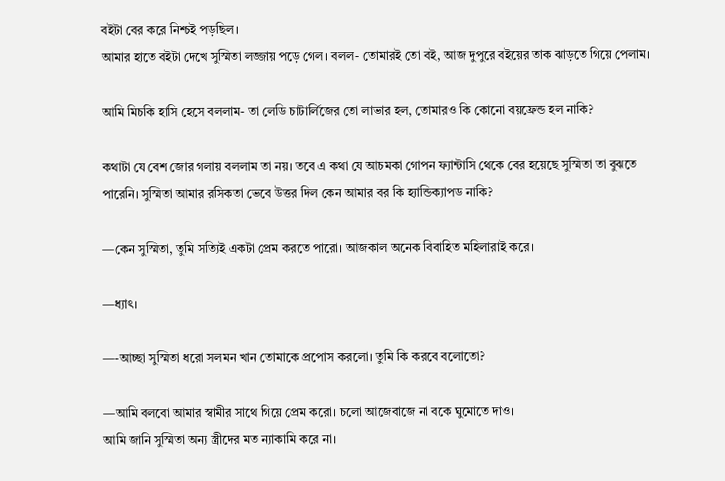বইটা বের করে নিশ্চই পড়ছিল।
আমার হাতে বইটা দেখে সুস্মিতা লজ্জায় পড়ে গেল। বলল- তোমারই তো বই, আজ দুপুরে বইয়ের তাক ঝাড়তে গিয়ে পেলাম।

আমি মিচকি হাসি হেসে বললাম- তা লেডি চাটার্লিজের তো লাভার হল, তোমারও কি কোনো বয়ফ্রেন্ড হল নাকি?

কথাটা যে বেশ জোর গলায় বললাম তা নয়। তবে এ কথা যে আচমকা গোপন ফ্যান্টাসি থেকে বের হয়েছে সুস্মিতা তা বুঝতে পারেনি। সুস্মিতা আমার রসিকতা ভেবে উত্তর দিল কেন আমার বর কি হ্যান্ডিক্যাপড নাকি?

—কেন সুস্মিতা, তুমি সত্যিই একটা প্রেম করতে পারো। আজকাল অনেক বিবাহিত মহিলারাই করে।

—ধ্যাৎ।

—-আচ্ছা সুস্মিতা ধরো সলমন খান তোমাকে প্রপোস করলো। তুমি কি করবে বলোতো?

—আমি বলবো আমার স্বামীর সাথে গিয়ে প্রেম করো। চলো আজেবাজে না বকে ঘুমোতে দাও।
আমি জানি সুস্মিতা অন্য স্ত্রীদের মত ন্যাকামি করে না।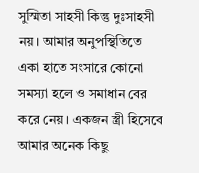সুস্মিতা সাহসী কিন্তু দুঃসাহসী নয়। আমার অনুপস্থিতিতে একা হাতে সংসারে কোনো সমস্যা হলে ও সমাধান বের করে নেয়। একজন স্ত্রী হিসেবে আমার অনেক কিছু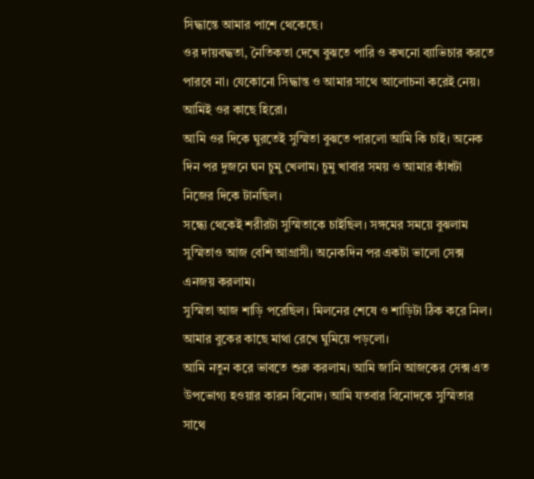সিদ্ধান্তে আমার পাশে থেকেছে।
ওর দায়বদ্ধতা, নৈতিকতা দেখে বুঝতে পারি ও কখনো ব্যাভিচার করতে পারবে না। যেকোনো সিদ্ধান্ত ও আমার সাথে আলোচনা করেই নেয়। আমিই ওর কাছে হিরো।
আমি ওর দিকে ঘুরতেই সুস্মিতা বুঝতে পারলো আমি কি চাই। অনেক দিন পর দুজনে ঘন চুমু খেলাম। চুমু খাবার সময় ও আমার কাঁধটা নিজের দিকে টানছিল।
সন্ধ্যে থেকেই শরীরটা সুস্মিতাকে চাইছিল। সঙ্গমের সময়ে বুঝলাম সুস্মিতাও আজ বেশি আগ্রাসী। অনেকদিন পর একটা ভালো সেক্স এনজয় করলাম।
সুস্মিতা আজ শাড়ি পরেছিল। মিলনের শেষে ও শাড়িটা ঠিক করে নিল। আমার বুকের কাছে মাথা রেখে ঘুমিয়ে পড়লো।
আমি নতুন করে ভাবতে শুরু করলাম। আমি জানি আজকের সেক্স এত উপভোগ্য হওয়ার কারন বিনোদ। আমি যতবার বিনোদকে সুস্মিতার সাথে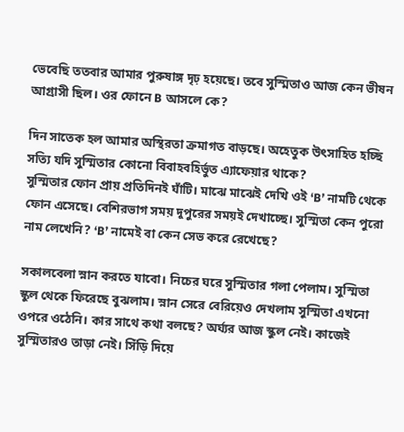ভেবেছি ততবার আমার পুরুষাঙ্গ দৃঢ় হয়েছে। তবে সুস্মিতাও আজ কেন ভীষন আগ্রাসী ছিল। ওর ফোনে B আসলে কে?

দিন সাতেক হল আমার অস্থিরতা ক্রমাগত বাড়ছে। অহেতুক উৎসাহিত হচ্ছি সত্যি যদি সুস্মিতার কোনো বিবাহবহির্ভুত এ্যাফেয়ার থাকে?
সুস্মিতার ফোন প্রায় প্রতিদিনই ঘাঁটি। মাঝে মাঝেই দেখি ওই ‘B’ নামটি থেকে ফোন এসেছে। বেশিরভাগ সময় দুপুরের সময়ই দেখাচ্ছে। সুস্মিতা কেন পুরো নাম লেখেনি? ‘B’ নামেই বা কেন সেভ করে রেখেছে?

সকালবেলা স্নান করতে যাবো। নিচের ঘরে সুস্মিতার গলা পেলাম। সুস্মিতা স্কুল থেকে ফিরেছে বুঝলাম। স্নান সেরে বেরিয়েও দেখলাম সুস্মিতা এখনো ওপরে ওঠেনি। কার সাথে কথা বলছে? অর্ঘ্যর আজ স্কুল নেই। কাজেই সুস্মিতারও তাড়া নেই। সিঁড়ি দিয়ে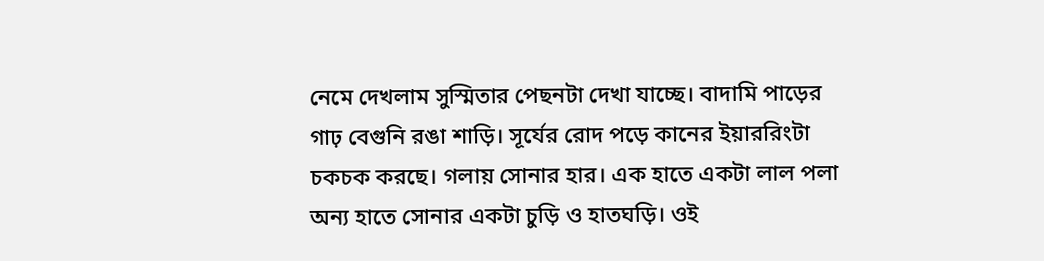নেমে দেখলাম সুস্মিতার পেছনটা দেখা যাচ্ছে। বাদামি পাড়ের গাঢ় বেগুনি রঙা শাড়ি। সূর্যের রোদ পড়ে কানের ইয়াররিংটা চকচক করছে। গলায় সোনার হার। এক হাতে একটা লাল পলা অন্য হাতে সোনার একটা চুড়ি ও হাতঘড়ি। ওই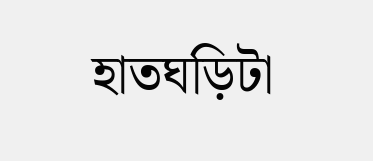হাতঘড়িটা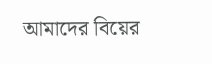আমাদের বিয়ের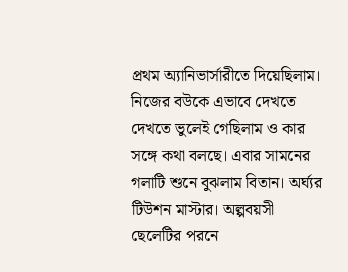প্রথম অ্যানিভার্সারীতে দিয়েছিলাম।
নিজের বউকে এভাবে দেখতে দেখতে ভুলেই গেছিলাম ও কার সঙ্গে কথা বলছে। এবার সামনের গলাটি শুনে বুঝলাম বিতান। অর্ঘ্যর টিউশন মাস্টার। অল্পবয়সী ছেলেটির পরনে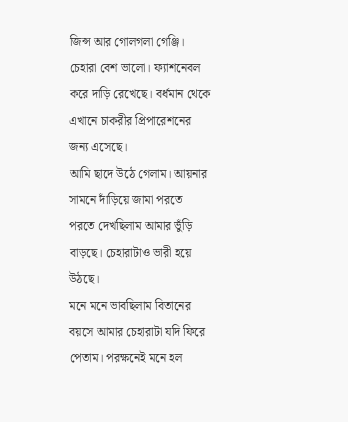জিন্স আর গোলগলা গেঞ্জি। চেহারা বেশ ভালো। ফ্যাশনেবল করে দাড়ি রেখেছে। বর্ধমান থেকে এখানে চাকরীর প্রিপারেশনের জন্য এসেছে।
আমি ছাদে উঠে গেলাম। আয়নার সামনে দাঁড়িয়ে জামা পরতে পরতে দেখছিলাম আমার ভুঁড়ি বাড়ছে। চেহারাটাও ভারী হয়ে উঠছে।
মনে মনে ভাবছিলাম বিতানের বয়সে আমার চেহারাটা যদি ফিরে পেতাম। পরক্ষনেই মনে হল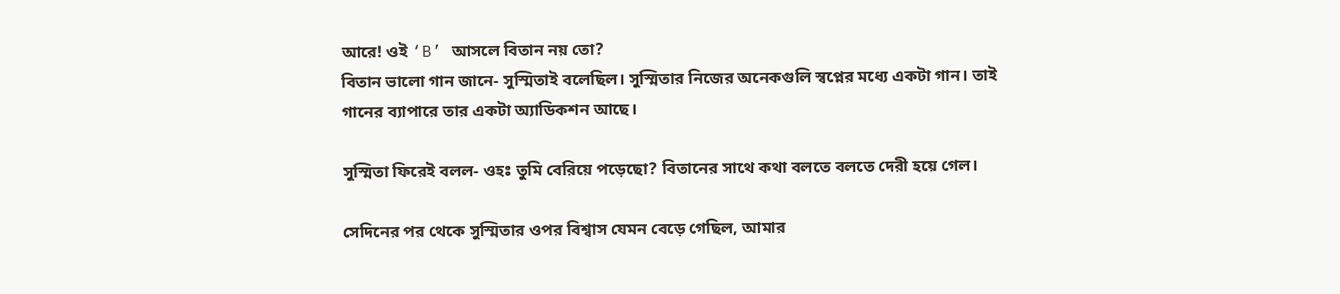আরে! ওই ‘B’ আসলে বিতান নয় তো?
বিতান ভালো গান জানে- সুস্মিতাই বলেছিল। সুস্মিতার নিজের অনেকগুলি স্বপ্নের মধ্যে একটা গান। তাই গানের ব্যাপারে তার একটা অ্যাডিকশন আছে।

সুস্মিতা ফিরেই বলল- ওহঃ তুমি বেরিয়ে পড়েছো? বিতানের সাথে কথা বলতে বলতে দেরী হয়ে গেল।

সেদিনের পর থেকে সুস্মিতার ওপর বিশ্বাস যেমন বেড়ে গেছিল, আমার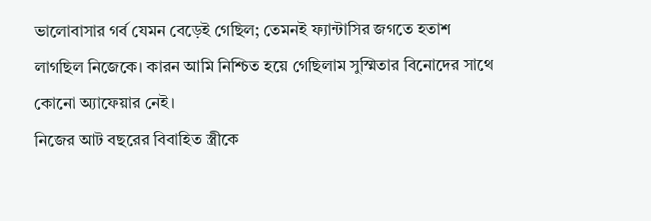ভালোবাসার গর্ব যেমন বেড়েই গেছিল; তেমনই ফ্যান্টাসির জগতে হতাশ লাগছিল নিজেকে। কারন আমি নিশ্চিত হয়ে গেছিলাম সুস্মিতার বিনোদের সাথে কোনো অ্যাফেয়ার নেই।
নিজের আট বছরের বিবাহিত স্ত্রীকে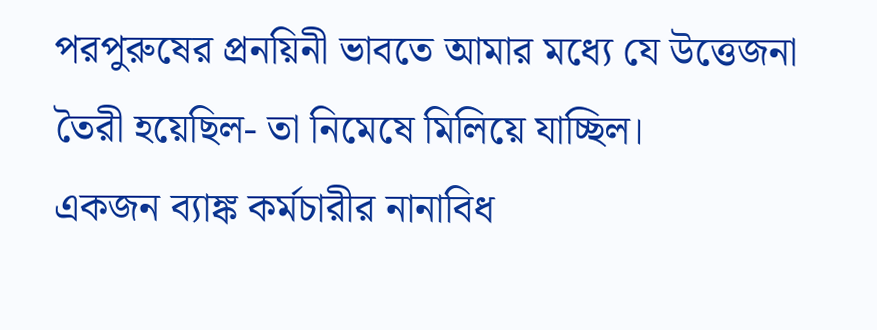পরপুরুষের প্রনয়িনী ভাবতে আমার মধ্যে যে উত্তেজনা তৈরী হয়েছিল- তা নিমেষে মিলিয়ে যাচ্ছিল।
একজন ব্যাঙ্ক কর্মচারীর নানাবিধ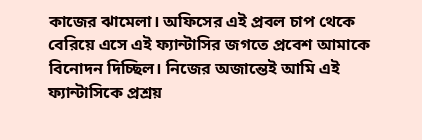কাজের ঝামেলা। অফিসের এই প্রবল চাপ থেকে বেরিয়ে এসে এই ফ্যান্টাসির জগতে প্রবেশ আমাকে বিনোদন দিচ্ছিল। নিজের অজান্তেই আমি এই ফ্যান্টাসিকে প্রশ্রয়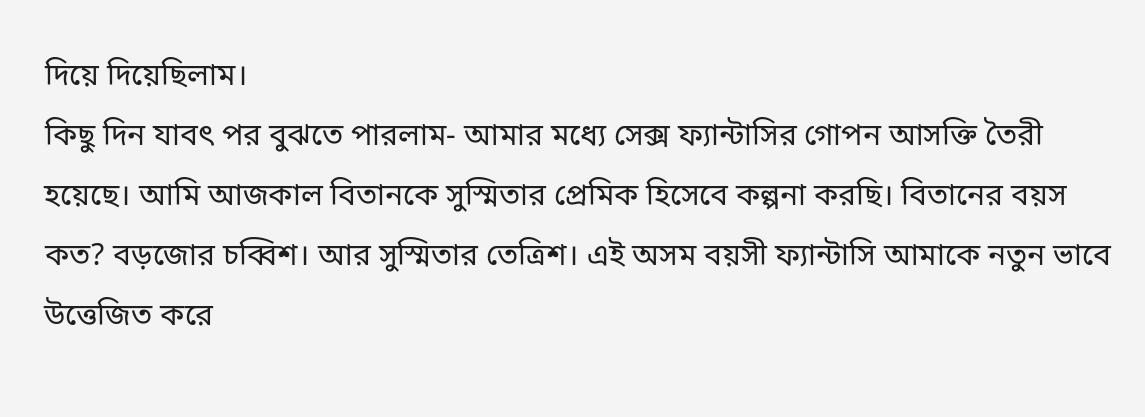দিয়ে দিয়েছিলাম।
কিছু দিন যাবৎ পর বুঝতে পারলাম- আমার মধ্যে সেক্স ফ্যান্টাসির গোপন আসক্তি তৈরী হয়েছে। আমি আজকাল বিতানকে সুস্মিতার প্রেমিক হিসেবে কল্পনা করছি। বিতানের বয়স কত? বড়জোর চব্বিশ। আর সুস্মিতার তেত্রিশ। এই অসম বয়সী ফ্যান্টাসি আমাকে নতুন ভাবে উত্তেজিত করে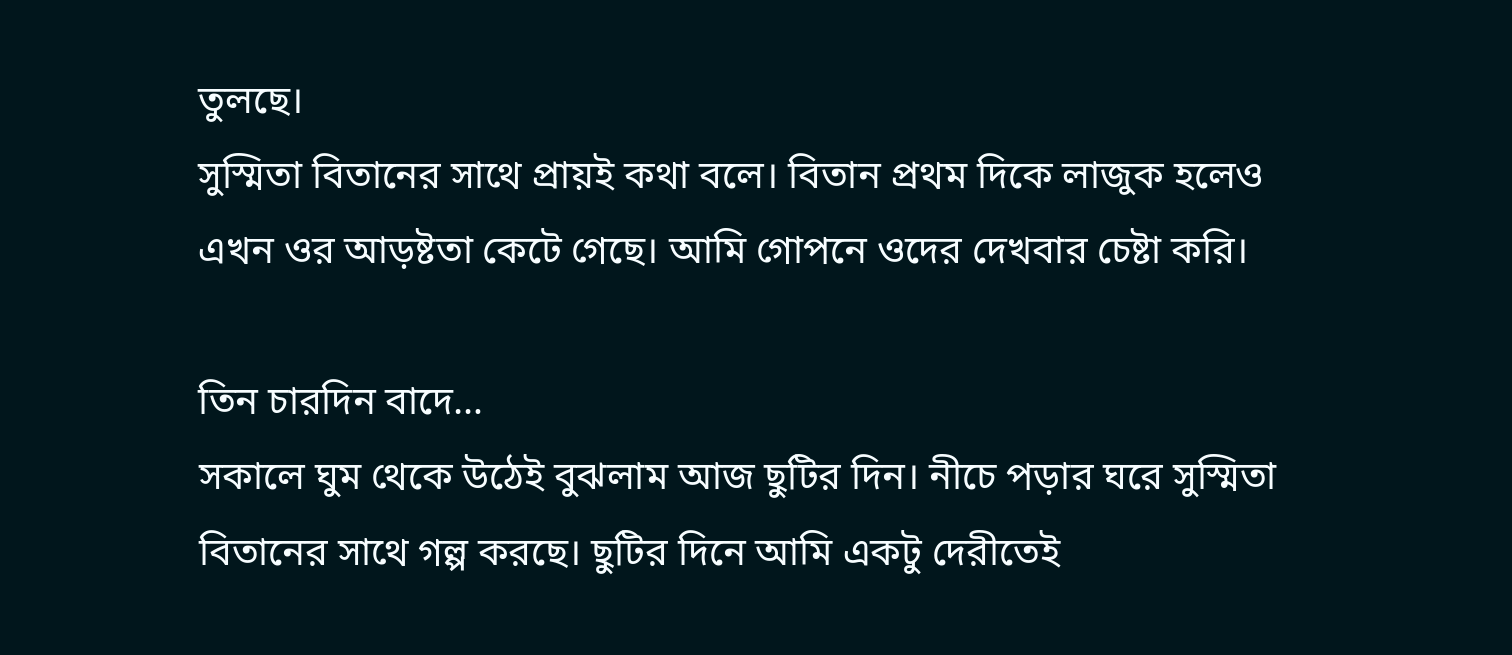তুলছে।
সুস্মিতা বিতানের সাথে প্রায়ই কথা বলে। বিতান প্রথম দিকে লাজুক হলেও এখন ওর আড়ষ্টতা কেটে গেছে। আমি গোপনে ওদের দেখবার চেষ্টা করি।

তিন চারদিন বাদে…
সকালে ঘুম থেকে উঠেই বুঝলাম আজ ছুটির দিন। নীচে পড়ার ঘরে সুস্মিতা বিতানের সাথে গল্প করছে। ছুটির দিনে আমি একটু দেরীতেই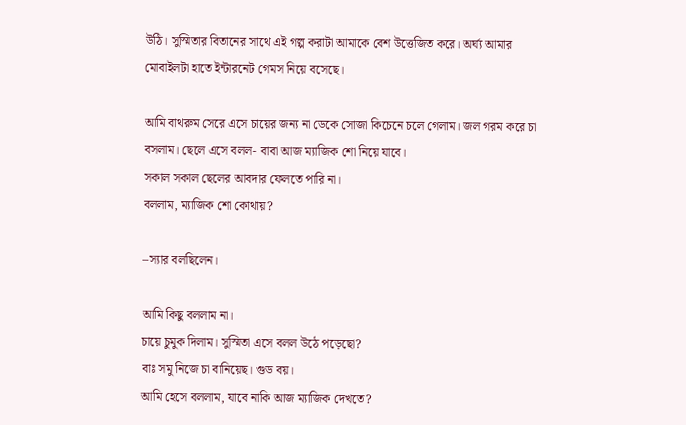উঠি। সুস্মিতার বিতানের সাথে এই গল্প করাটা আমাকে বেশ উত্তেজিত করে। অর্ঘ্য আমার মোবাইলটা হাতে ইন্টারনেট গেমস নিয়ে বসেছে।

আমি বাথরুম সেরে এসে চায়ের জন্য না ডেকে সোজা কিচেনে চলে গেলাম। জল গরম করে চা বসলাম। ছেলে এসে বলল- বাবা আজ ম্যাজিক শো নিয়ে যাবে।
সকাল সকাল ছেলের আবদার ফেলতে পারি না।
বললাম, ম্যাজিক শো কোথায়?

–স্যার বলছিলেন।

আমি কিছু বললাম না।
চায়ে চুমুক দিলাম। সুস্মিতা এসে বলল উঠে পড়েছো?
বাঃ সমু নিজে চা বানিয়েছ। গুড বয়।
আমি হেসে বললাম, যাবে নাকি আজ ম্যাজিক দেখতে?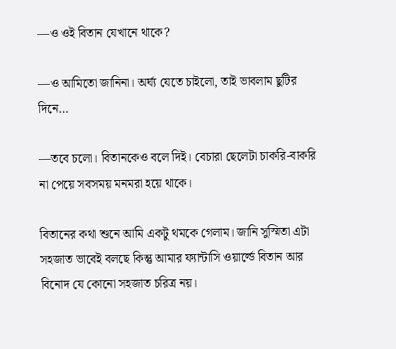—ও ওই বিতান যেখানে থাকে?

—ও আমিতো জানিনা। অর্ঘ্য যেতে চাইলো, তাই ভাবলাম ছুটির দিনে…

—তবে চলো। বিতানকেও বলে দিই। বেচারা ছেলেটা চাকরি-বাকরি না পেয়ে সবসময় মনমরা হয়ে থাকে।

বিতানের কথা শুনে আমি একটু থমকে গেলাম। জানি সুস্মিতা এটা সহজাত ভাবেই বলছে কিন্তু আমার ফ্যান্টাসি ওয়ার্ল্ডে বিতান আর বিনোদ যে কোনো সহজাত চরিত্র নয়।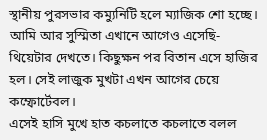স্থানীয় পুরসভার কম্যুনিটি হলে ম্যাজিক শো হচ্ছে। আমি আর সুস্মিতা এখানে আগেও এসেছি- থিয়েটার দেখতে। কিছুক্ষন পর বিতান এসে হাজির হল। সেই লাজুক মুখটা এখন আগের চেয়ে কম্ফোর্টেবল।
এসেই হাসি মুখে হাত কচলাতে কচলাতে বলল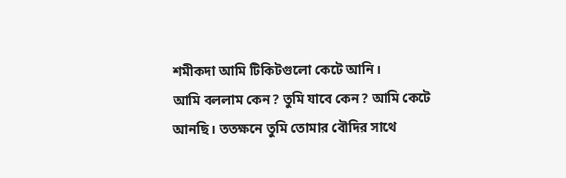শমীকদা আমি টিকিটগুলো কেটে আনি।
আমি বললাম কেন? তুমি যাবে কেন? আমি কেটে আনছি। ততক্ষনে তুমি তোমার বৌদির সাথে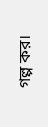গল্প কর।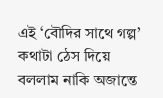এই ‘বৌদির সাথে গল্প’ কথাটা ঠেস দিয়ে বললাম নাকি অজান্তে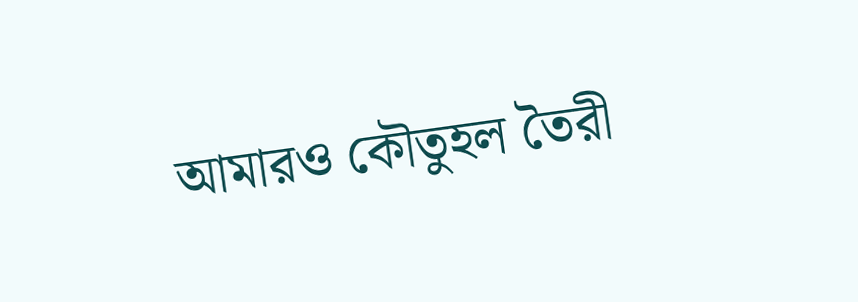আমারও কৌতুহল তৈরী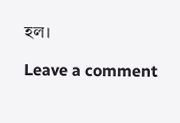হল।

Leave a comment